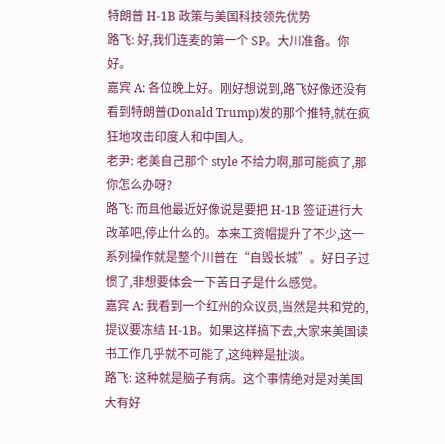特朗普 H-1B 政策与美国科技领先优势
路飞: 好,我们连麦的第一个 SP。大川准备。你好。
嘉宾 A: 各位晚上好。刚好想说到,路飞好像还没有看到特朗普(Donald Trump)发的那个推特,就在疯狂地攻击印度人和中国人。
老尹: 老美自己那个 style 不给力啊,那可能疯了,那你怎么办呀?
路飞: 而且他最近好像说是要把 H-1B 签证进行大改革吧,停止什么的。本来工资帽提升了不少,这一系列操作就是整个川普在“自毁长城”。好日子过惯了,非想要体会一下苦日子是什么感觉。
嘉宾 A: 我看到一个红州的众议员,当然是共和党的,提议要冻结 H-1B。如果这样搞下去,大家来美国读书工作几乎就不可能了,这纯粹是扯淡。
路飞: 这种就是脑子有病。这个事情绝对是对美国大有好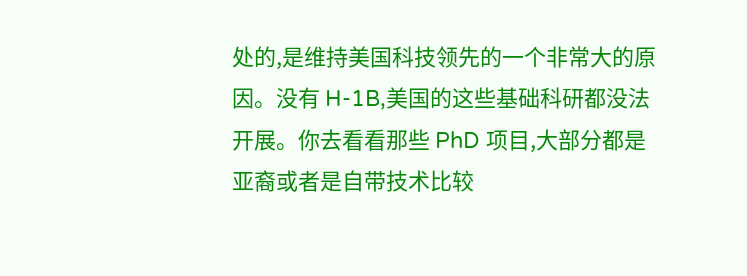处的,是维持美国科技领先的一个非常大的原因。没有 H-1B,美国的这些基础科研都没法开展。你去看看那些 PhD 项目,大部分都是亚裔或者是自带技术比较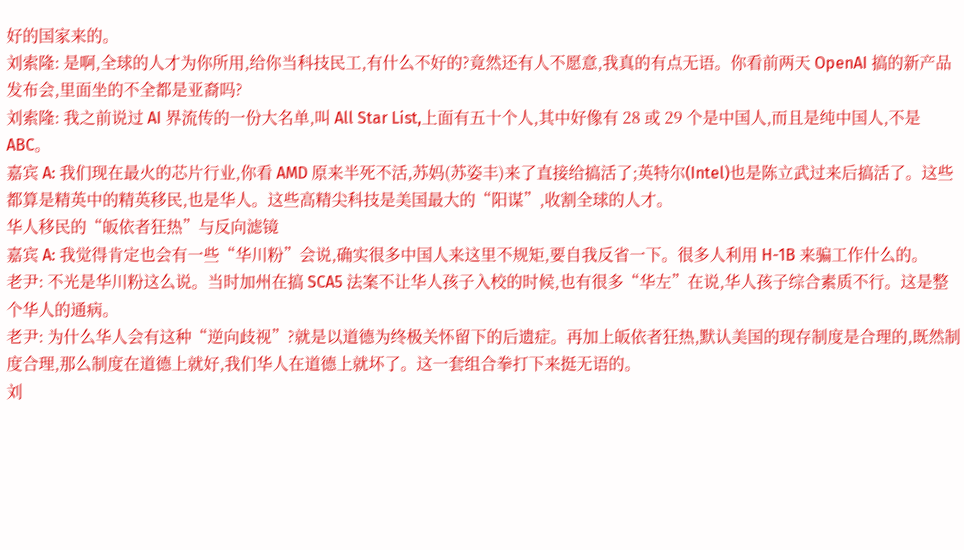好的国家来的。
刘索隆: 是啊,全球的人才为你所用,给你当科技民工,有什么不好的?竟然还有人不愿意,我真的有点无语。你看前两天 OpenAI 搞的新产品发布会,里面坐的不全都是亚裔吗?
刘索隆: 我之前说过 AI 界流传的一份大名单,叫 All Star List,上面有五十个人,其中好像有 28 或 29 个是中国人,而且是纯中国人,不是 ABC。
嘉宾 A: 我们现在最火的芯片行业,你看 AMD 原来半死不活,苏妈(苏姿丰)来了直接给搞活了;英特尔(Intel)也是陈立武过来后搞活了。这些都算是精英中的精英移民,也是华人。这些高精尖科技是美国最大的“阳谋”,收割全球的人才。
华人移民的“皈依者狂热”与反向滤镜
嘉宾 A: 我觉得肯定也会有一些“华川粉”会说,确实很多中国人来这里不规矩,要自我反省一下。很多人利用 H-1B 来骗工作什么的。
老尹: 不光是华川粉这么说。当时加州在搞 SCA5 法案不让华人孩子入校的时候,也有很多“华左”在说,华人孩子综合素质不行。这是整个华人的通病。
老尹: 为什么华人会有这种“逆向歧视”?就是以道德为终极关怀留下的后遗症。再加上皈依者狂热,默认美国的现存制度是合理的,既然制度合理,那么制度在道德上就好,我们华人在道德上就坏了。这一套组合拳打下来挺无语的。
刘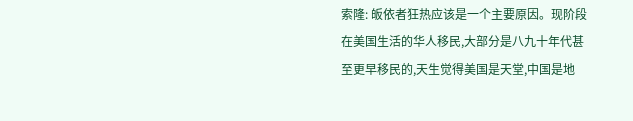索隆: 皈依者狂热应该是一个主要原因。现阶段在美国生活的华人移民,大部分是八九十年代甚至更早移民的,天生觉得美国是天堂,中国是地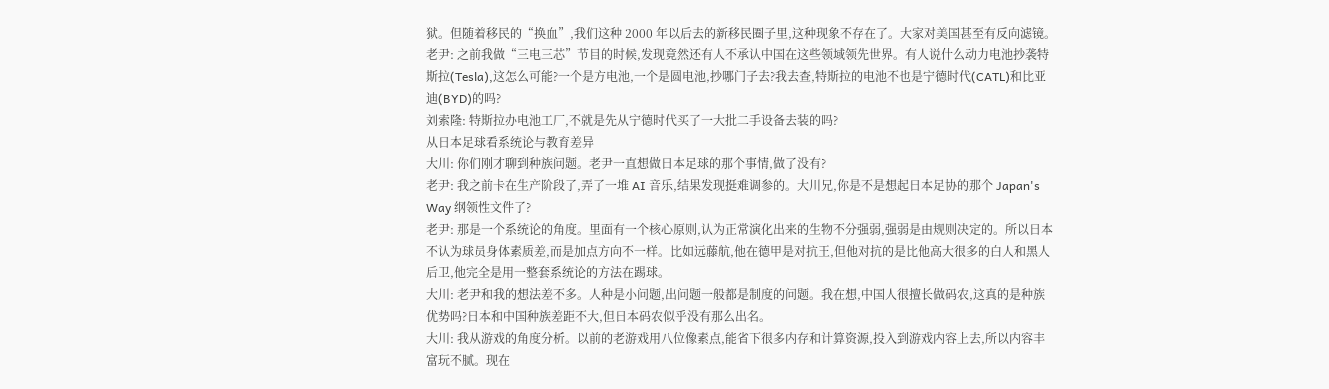狱。但随着移民的“换血”,我们这种 2000 年以后去的新移民圈子里,这种现象不存在了。大家对美国甚至有反向滤镜。
老尹: 之前我做“三电三芯”节目的时候,发现竟然还有人不承认中国在这些领域领先世界。有人说什么动力电池抄袭特斯拉(Tesla),这怎么可能?一个是方电池,一个是圆电池,抄哪门子去?我去查,特斯拉的电池不也是宁德时代(CATL)和比亚迪(BYD)的吗?
刘索隆: 特斯拉办电池工厂,不就是先从宁德时代买了一大批二手设备去装的吗?
从日本足球看系统论与教育差异
大川: 你们刚才聊到种族问题。老尹一直想做日本足球的那个事情,做了没有?
老尹: 我之前卡在生产阶段了,弄了一堆 AI 音乐,结果发现挺难调参的。大川兄,你是不是想起日本足协的那个 Japan's Way 纲领性文件了?
老尹: 那是一个系统论的角度。里面有一个核心原则,认为正常演化出来的生物不分强弱,强弱是由规则决定的。所以日本不认为球员身体素质差,而是加点方向不一样。比如远藤航,他在德甲是对抗王,但他对抗的是比他高大很多的白人和黑人后卫,他完全是用一整套系统论的方法在踢球。
大川: 老尹和我的想法差不多。人种是小问题,出问题一般都是制度的问题。我在想,中国人很擅长做码农,这真的是种族优势吗?日本和中国种族差距不大,但日本码农似乎没有那么出名。
大川: 我从游戏的角度分析。以前的老游戏用八位像素点,能省下很多内存和计算资源,投入到游戏内容上去,所以内容丰富玩不腻。现在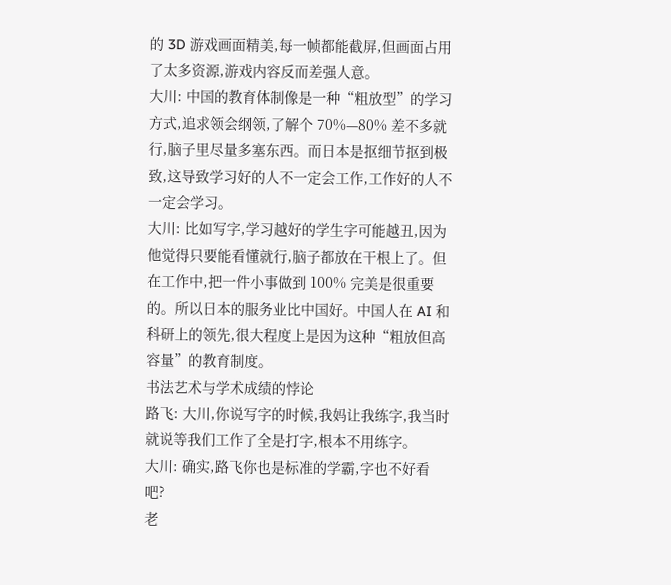的 3D 游戏画面精美,每一帧都能截屏,但画面占用了太多资源,游戏内容反而差强人意。
大川: 中国的教育体制像是一种“粗放型”的学习方式,追求领会纲领,了解个 70%—80% 差不多就行,脑子里尽量多塞东西。而日本是抠细节抠到极致,这导致学习好的人不一定会工作,工作好的人不一定会学习。
大川: 比如写字,学习越好的学生字可能越丑,因为他觉得只要能看懂就行,脑子都放在干根上了。但在工作中,把一件小事做到 100% 完美是很重要的。所以日本的服务业比中国好。中国人在 AI 和科研上的领先,很大程度上是因为这种“粗放但高容量”的教育制度。
书法艺术与学术成绩的悖论
路飞: 大川,你说写字的时候,我妈让我练字,我当时就说等我们工作了全是打字,根本不用练字。
大川: 确实,路飞你也是标准的学霸,字也不好看吧?
老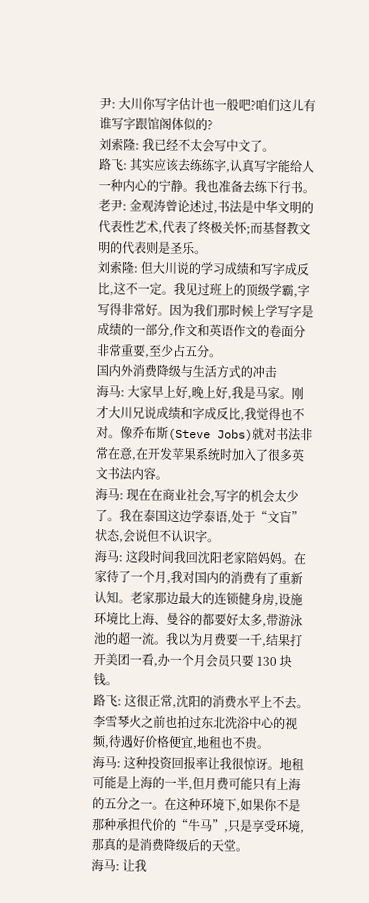尹: 大川你写字估计也一般吧?咱们这儿有谁写字跟馆阁体似的?
刘索隆: 我已经不太会写中文了。
路飞: 其实应该去练练字,认真写字能给人一种内心的宁静。我也准备去练下行书。
老尹: 金观涛曾论述过,书法是中华文明的代表性艺术,代表了终极关怀;而基督教文明的代表则是圣乐。
刘索隆: 但大川说的学习成绩和写字成反比,这不一定。我见过班上的顶级学霸,字写得非常好。因为我们那时候上学写字是成绩的一部分,作文和英语作文的卷面分非常重要,至少占五分。
国内外消费降级与生活方式的冲击
海马: 大家早上好,晚上好,我是马家。刚才大川兄说成绩和字成反比,我觉得也不对。像乔布斯(Steve Jobs)就对书法非常在意,在开发苹果系统时加入了很多英文书法内容。
海马: 现在在商业社会,写字的机会太少了。我在泰国这边学泰语,处于“文盲”状态,会说但不认识字。
海马: 这段时间我回沈阳老家陪妈妈。在家待了一个月,我对国内的消费有了重新认知。老家那边最大的连锁健身房,设施环境比上海、曼谷的都要好太多,带游泳池的超一流。我以为月费要一千,结果打开美团一看,办一个月会员只要 130 块钱。
路飞: 这很正常,沈阳的消费水平上不去。李雪琴火之前也拍过东北洗浴中心的视频,待遇好价格便宜,地租也不贵。
海马: 这种投资回报率让我很惊讶。地租可能是上海的一半,但月费可能只有上海的五分之一。在这种环境下,如果你不是那种承担代价的“牛马”,只是享受环境,那真的是消费降级后的天堂。
海马: 让我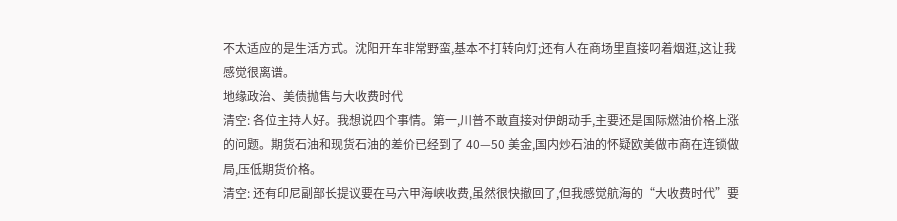不太适应的是生活方式。沈阳开车非常野蛮,基本不打转向灯;还有人在商场里直接叼着烟逛,这让我感觉很离谱。
地缘政治、美债抛售与大收费时代
清空: 各位主持人好。我想说四个事情。第一,川普不敢直接对伊朗动手,主要还是国际燃油价格上涨的问题。期货石油和现货石油的差价已经到了 40—50 美金,国内炒石油的怀疑欧美做市商在连锁做局,压低期货价格。
清空: 还有印尼副部长提议要在马六甲海峡收费,虽然很快撤回了,但我感觉航海的“大收费时代”要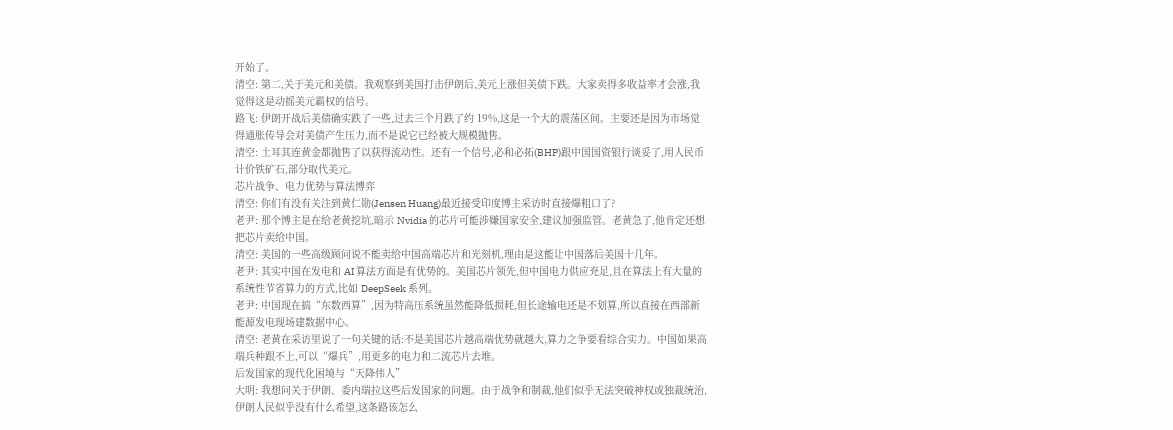开始了。
清空: 第二,关于美元和美债。我观察到美国打击伊朗后,美元上涨但美债下跌。大家卖得多收益率才会涨,我觉得这是动摇美元霸权的信号。
路飞: 伊朗开战后美债确实跌了一些,过去三个月跌了约 19%,这是一个大的震荡区间。主要还是因为市场觉得通胀传导会对美债产生压力,而不是说它已经被大规模抛售。
清空: 土耳其连黄金都抛售了以获得流动性。还有一个信号,必和必拓(BHP)跟中国国资银行谈妥了,用人民币计价铁矿石,部分取代美元。
芯片战争、电力优势与算法博弈
清空: 你们有没有关注到黄仁勋(Jensen Huang)最近接受印度博主采访时直接爆粗口了?
老尹: 那个博主是在给老黄挖坑,暗示 Nvidia 的芯片可能涉嫌国家安全,建议加强监管。老黄急了,他肯定还想把芯片卖给中国。
清空: 美国的一些高级顾问说不能卖给中国高端芯片和光刻机,理由是这能让中国落后美国十几年。
老尹: 其实中国在发电和 AI 算法方面是有优势的。美国芯片领先,但中国电力供应充足,且在算法上有大量的系统性节省算力的方式,比如 DeepSeek 系列。
老尹: 中国现在搞“东数西算”,因为特高压系统虽然能降低损耗,但长途输电还是不划算,所以直接在西部新能源发电现场建数据中心。
清空: 老黄在采访里说了一句关键的话:不是美国芯片越高端优势就越大,算力之争要看综合实力。中国如果高端兵种跟不上,可以“爆兵”,用更多的电力和二流芯片去堆。
后发国家的现代化困境与“天降伟人”
大明: 我想问关于伊朗、委内瑞拉这些后发国家的问题。由于战争和制裁,他们似乎无法突破神权或独裁统治,伊朗人民似乎没有什么希望,这条路该怎么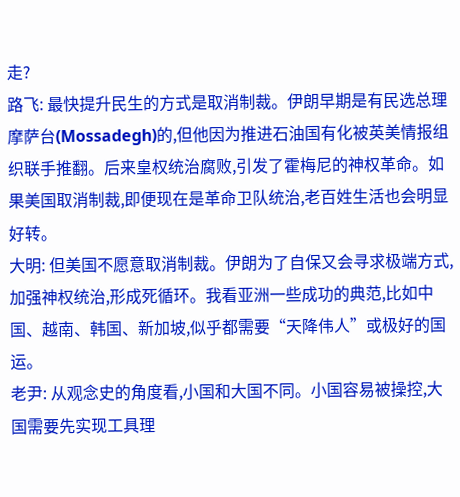走?
路飞: 最快提升民生的方式是取消制裁。伊朗早期是有民选总理摩萨台(Mossadegh)的,但他因为推进石油国有化被英美情报组织联手推翻。后来皇权统治腐败,引发了霍梅尼的神权革命。如果美国取消制裁,即便现在是革命卫队统治,老百姓生活也会明显好转。
大明: 但美国不愿意取消制裁。伊朗为了自保又会寻求极端方式,加强神权统治,形成死循环。我看亚洲一些成功的典范,比如中国、越南、韩国、新加坡,似乎都需要“天降伟人”或极好的国运。
老尹: 从观念史的角度看,小国和大国不同。小国容易被操控,大国需要先实现工具理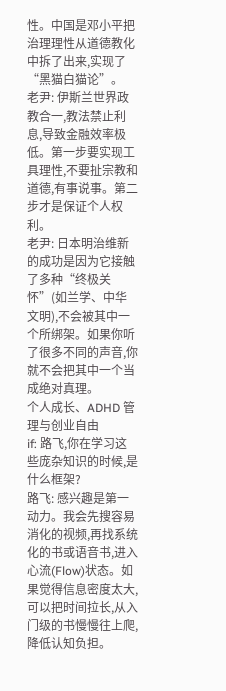性。中国是邓小平把治理理性从道德教化中拆了出来,实现了“黑猫白猫论”。
老尹: 伊斯兰世界政教合一,教法禁止利息,导致金融效率极低。第一步要实现工具理性,不要扯宗教和道德,有事说事。第二步才是保证个人权利。
老尹: 日本明治维新的成功是因为它接触了多种“终极关怀”(如兰学、中华文明),不会被其中一个所绑架。如果你听了很多不同的声音,你就不会把其中一个当成绝对真理。
个人成长、ADHD 管理与创业自由
if: 路飞,你在学习这些庞杂知识的时候,是什么框架?
路飞: 感兴趣是第一动力。我会先搜容易消化的视频,再找系统化的书或语音书,进入心流(Flow)状态。如果觉得信息密度太大,可以把时间拉长,从入门级的书慢慢往上爬,降低认知负担。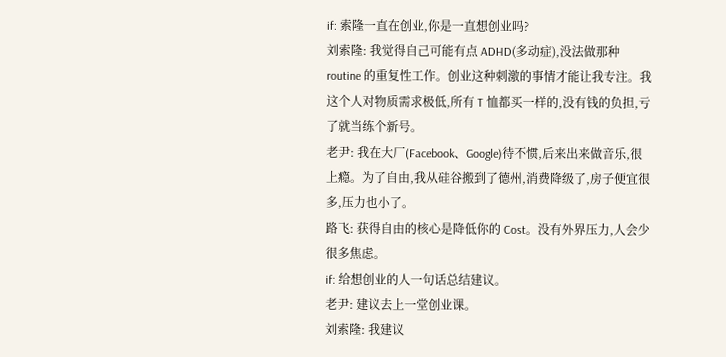if: 索隆一直在创业,你是一直想创业吗?
刘索隆: 我觉得自己可能有点 ADHD(多动症),没法做那种 routine 的重复性工作。创业这种刺激的事情才能让我专注。我这个人对物质需求极低,所有 T 恤都买一样的,没有钱的负担,亏了就当练个新号。
老尹: 我在大厂(Facebook、Google)待不惯,后来出来做音乐,很上瘾。为了自由,我从硅谷搬到了德州,消费降级了,房子便宜很多,压力也小了。
路飞: 获得自由的核心是降低你的 Cost。没有外界压力,人会少很多焦虑。
if: 给想创业的人一句话总结建议。
老尹: 建议去上一堂创业课。
刘索隆: 我建议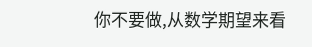你不要做,从数学期望来看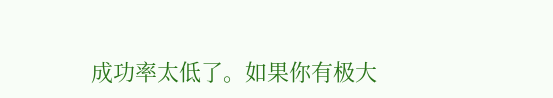成功率太低了。如果你有极大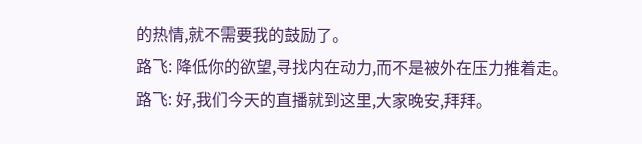的热情,就不需要我的鼓励了。
路飞: 降低你的欲望,寻找内在动力,而不是被外在压力推着走。
路飞: 好,我们今天的直播就到这里,大家晚安,拜拜。